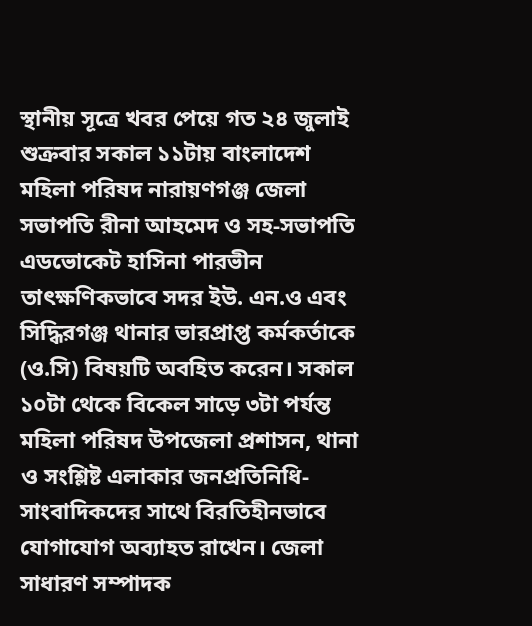স্থানীয় সূত্রে খবর পেয়ে গত ২৪ জুলাই শুক্রবার সকাল ১১টায় বাংলাদেশ মহিলা পরিষদ নারায়ণগঞ্জ জেলা সভাপতি রীনা আহমেদ ও সহ-সভাপতি এডভোকেট হাসিনা পারভীন তাৎক্ষণিকভাবে সদর ইউ. এন.ও এবং সিদ্ধিরগঞ্জ থানার ভারপ্রাপ্ত কর্মকর্তাকে (ও.সি) বিষয়টি অবহিত করেন। সকাল ১০টা থেকে বিকেল সাড়ে ৩টা পর্যন্ত মহিলা পরিষদ উপজেলা প্রশাসন, থানা ও সংশ্লিষ্ট এলাকার জনপ্রতিনিধি- সাংবাদিকদের সাথে বিরতিহীনভাবে যোগাযোগ অব্যাহত রাখেন। জেলা সাধারণ সম্পাদক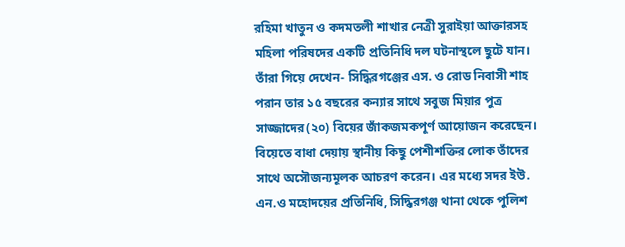রহিমা খাতুন ও কদমতলী শাখার নেত্রী সুরাইয়া আক্তারসহ মহিলা পরিষদের একটি প্রতিনিধি দল ঘটনাস্থলে ছুটে যান। তাঁরা গিয়ে দেখেন- সিদ্ধিরগঞ্জের এস. ও রোড নিবাসী শাহ পরান তার ১৫ বছরের কন্যার সাথে সবুজ মিয়ার পুত্র সাজ্জাদের(২০) বিয়ের জাঁকজমকপূর্ণ আয়োজন করেছেন।
বিয়েতে বাধা দেয়ায় স্থানীয় কিছু পেশীশক্তির লোক তাঁদের সাথে অসৌজন্যমূলক আচরণ করেন। এর মধ্যে সদর ইউ. এন.ও মহোদয়ের প্রতিনিধি, সিদ্ধিরগঞ্জ থানা থেকে পুলিশ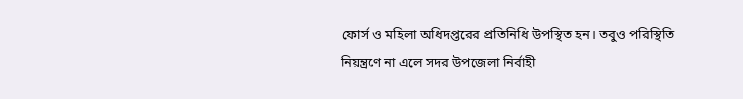ফোর্স ও মহিলা অধিদপ্তরের প্রতিনিধি উপস্থিত হন। তবুও পরিস্থিতি নিয়ন্ত্রণে না এলে সদর উপজেলা নির্বাহী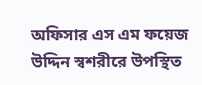অফিসার এস এম ফয়েজ উদ্দিন স্বশরীরে উপস্থিত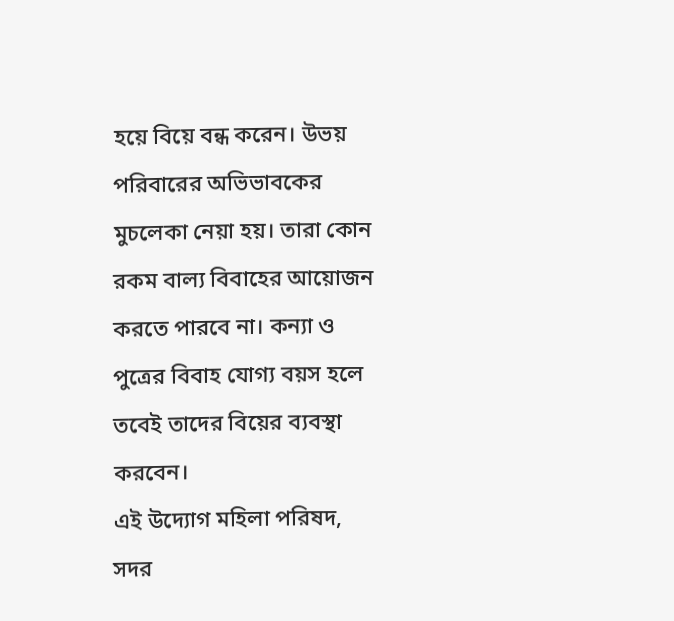হয়ে বিয়ে বন্ধ করেন। উভয় পরিবারের অভিভাবকের মুচলেকা নেয়া হয়। তারা কোন রকম বাল্য বিবাহের আয়োজন করতে পারবে না। কন্যা ও পুত্রের বিবাহ যোগ্য বয়স হলে তবেই তাদের বিয়ের ব্যবস্থা করবেন।
এই উদ্যোগ মহিলা পরিষদ, সদর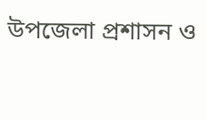উপজেলা প্রশাসন ও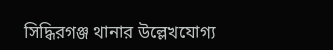সিদ্ধিরগঞ্জ থানার উল্লেখযোগ্য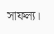সাফল্য।